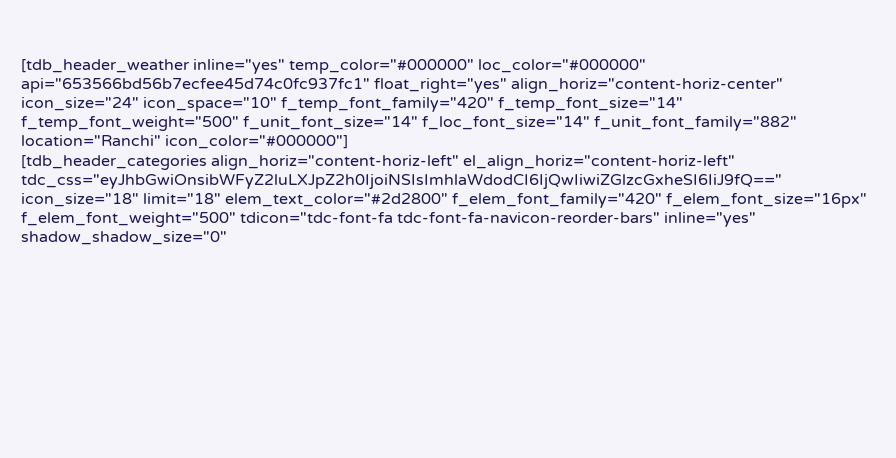[tdb_header_weather inline="yes" temp_color="#000000" loc_color="#000000" api="653566bd56b7ecfee45d74c0fc937fc1" float_right="yes" align_horiz="content-horiz-center" icon_size="24" icon_space="10" f_temp_font_family="420" f_temp_font_size="14" f_temp_font_weight="500" f_unit_font_size="14" f_loc_font_size="14" f_unit_font_family="882" location="Ranchi" icon_color="#000000"]
[tdb_header_categories align_horiz="content-horiz-left" el_align_horiz="content-horiz-left" tdc_css="eyJhbGwiOnsibWFyZ2luLXJpZ2h0IjoiNSIsImhlaWdodCI6IjQwIiwiZGlzcGxheSI6IiJ9fQ==" icon_size="18" limit="18" elem_text_color="#2d2800" f_elem_font_family="420" f_elem_font_size="16px" f_elem_font_weight="500" tdicon="tdc-font-fa tdc-font-fa-navicon-reorder-bars" inline="yes" shadow_shadow_size="0"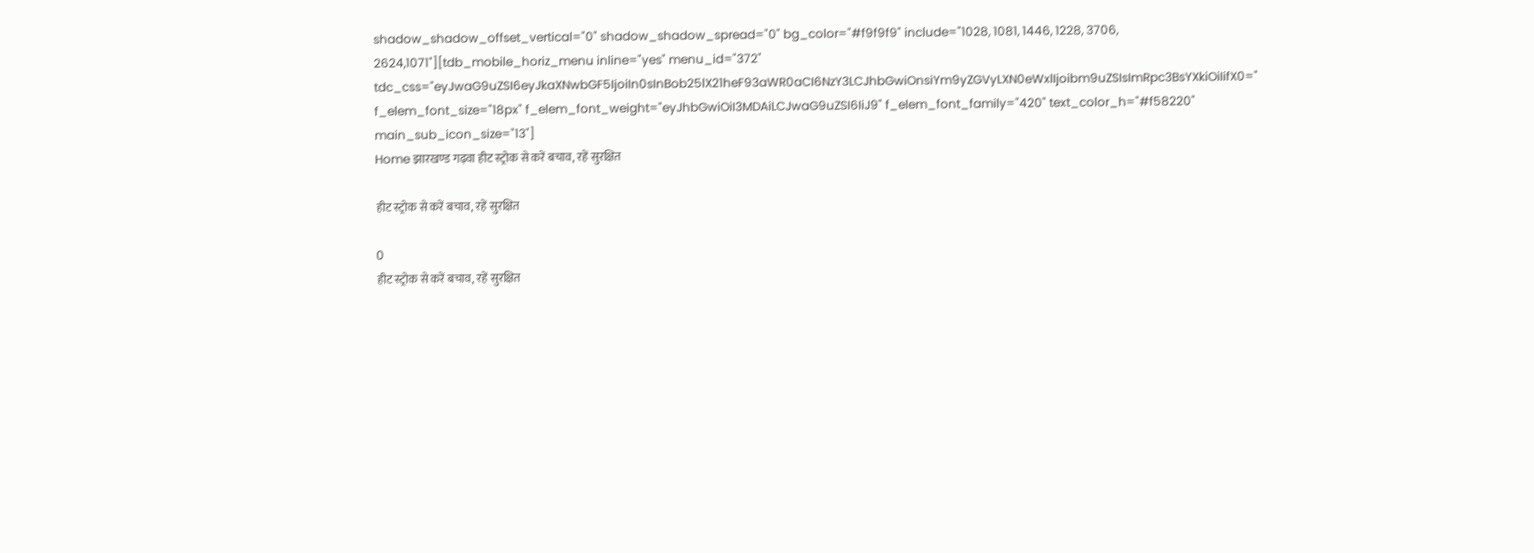shadow_shadow_offset_vertical="0" shadow_shadow_spread="0" bg_color="#f9f9f9" include="1028, 1081, 1446, 1228, 3706, 2624,1071"][tdb_mobile_horiz_menu inline="yes" menu_id="372" tdc_css="eyJwaG9uZSI6eyJkaXNwbGF5IjoiIn0sInBob25lX21heF93aWR0aCI6NzY3LCJhbGwiOnsiYm9yZGVyLXN0eWxlIjoibm9uZSIsImRpc3BsYXkiOiIifX0=" f_elem_font_size="18px" f_elem_font_weight="eyJhbGwiOiI3MDAiLCJwaG9uZSI6IiJ9" f_elem_font_family="420" text_color_h="#f58220" main_sub_icon_size="13"]
Home झारखण्ड गढ़वा हीट स्ट्रोक से करें बचाव, रहें सुरक्षित

हीट स्ट्रोक से करें बचाव, रहें सुरक्षित

0
हीट स्ट्रोक से करें बचाव, रहें सुरक्षित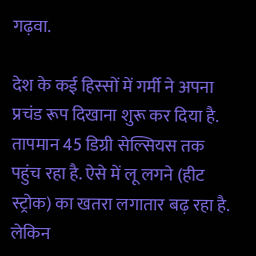गढ़वा.

देश के कई हिस्सों में गर्मी ने अपना प्रचंड रूप दिखाना शुरू कर दिया है. तापमान 45 डिग्री सेल्सियस तक पहुंच रहा है. ऐसे में लू लगने (हीट स्ट्रोक) का खतरा लगातार बढ़ रहा है. लेकिन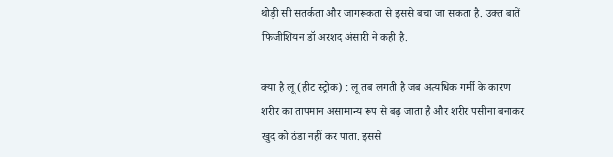थोड़ी सी सतर्कता और जागरूकता से इससे बचा जा सकता है. उक्त बातें फिजीशियन डॉ अरशद अंसारी ने कही है.

क्या है लू (हीट स्ट्रोक) : लू तब लगती है जब अत्यधिक गर्मी के कारण शरीर का तापमान असामान्य रूप से बढ़ जाता है और शरीर पसीना बनाकर खुद को ठंडा नहीं कर पाता. इससे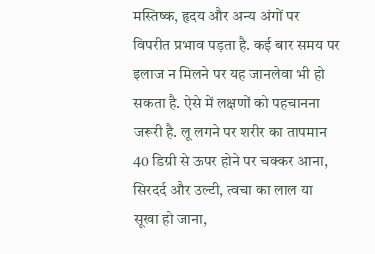मस्तिष्क, हृदय और अन्य अंगों पर विपरीत प्रभाव पड़ता है. कई बार समय पर इलाज न मिलने पर यह जानलेवा भी हो सकता है. ऐसे में लक्षणों को पहचानना जरूरी है. लू लगने पर शरीर का तापमान 40 डिग्री से ऊपर होने पर चक्कर आना, सिरदर्द और उल्टी, त्वचा का लाल या सूखा हो जाना,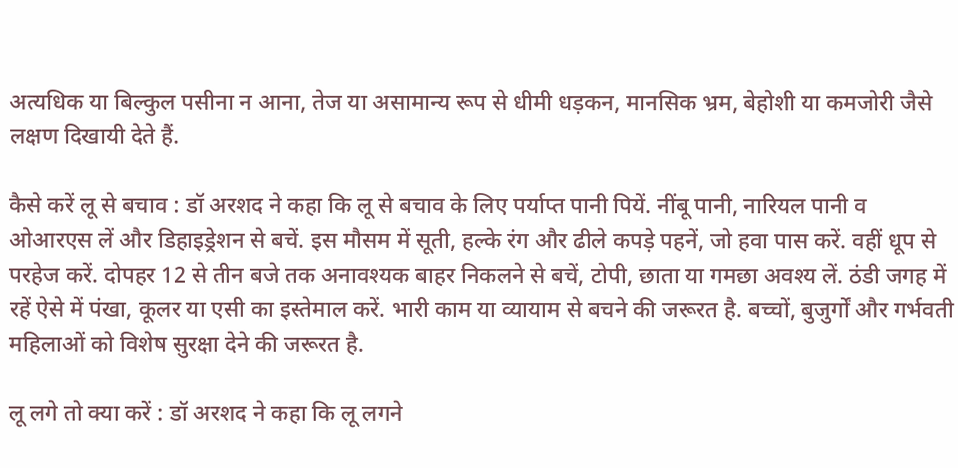अत्यधिक या बिल्कुल पसीना न आना, तेज या असामान्य रूप से धीमी धड़कन, मानसिक भ्रम, बेहोशी या कमजोरी जैसे लक्षण दिखायी देते हैं.

कैसे करें लू से बचाव : डॉ अरशद ने कहा कि लू से बचाव के लिए पर्याप्त पानी पियें. नींबू पानी, नारियल पानी व ओआरएस लें और डिहाइड्रेशन से बचें. इस मौसम में सूती, हल्के रंग और ढीले कपड़े पहनें, जो हवा पास करें. वहीं धूप से परहेज करें. दोपहर 12 से तीन बजे तक अनावश्यक बाहर निकलने से बचें, टोपी, छाता या गमछा अवश्य लें. ठंडी जगह में रहें ऐसे में पंखा, कूलर या एसी का इस्तेमाल करें. भारी काम या व्यायाम से बचने की जरूरत है. बच्चों, बुजुर्गों और गर्भवती महिलाओं को विशेष सुरक्षा देने की जरूरत है.

लू लगे तो क्या करें : डॉ अरशद ने कहा कि लू लगने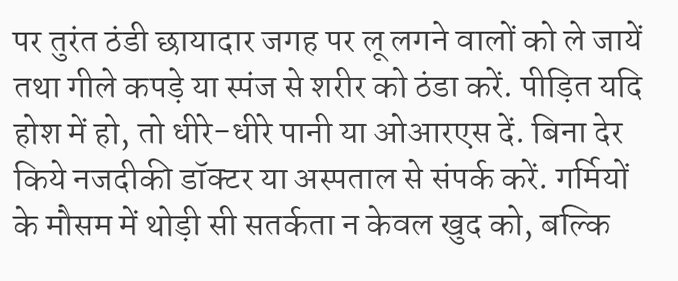पर तुरंत ठंडी छायादार जगह पर लू लगने वालों को ले जायें तथा गीले कपड़े या स्पंज से शरीर को ठंडा करें. पीड़ित यदि होश में हो, तो धीरे-धीरे पानी या ओआरएस दें. बिना देर किये नजदीकी डॉक्टर या अस्पताल से संपर्क करें. गर्मियों के मौसम में थोड़ी सी सतर्कता न केवल खुद को, बल्कि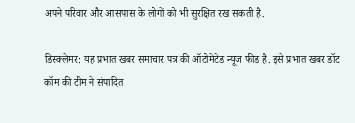अपने परिवार और आसपास के लोगों को भी सुरक्षित रख सकती है.

डिस्क्लेमर: यह प्रभात खबर समाचार पत्र की ऑटोमेटेड न्यूज फीड है. इसे प्रभात खबर डॉट कॉम की टीम ने संपादित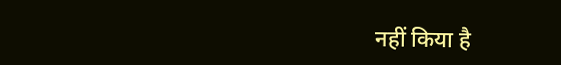नहीं किया है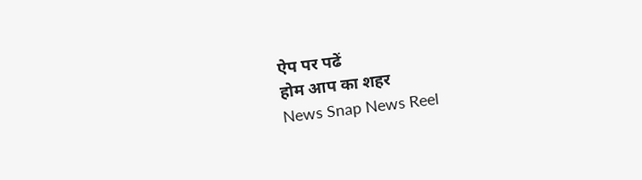ऐप पर पढें
होम आप का शहर
News Snap News Reel